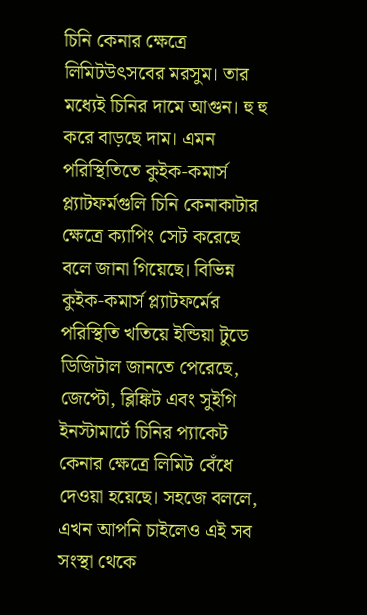চিনি কেনার ক্ষেত্রে লিমিটউৎসবের মরসুম। তার মধ্যেই চিনির দামে আগুন। হু হু করে বাড়ছে দাম। এমন পরিস্থিতিতে কুইক-কমার্স প্ল্যাটফর্মগুলি চিনি কেনাকাটার ক্ষেত্রে ক্যাপিং সেট করেছে বলে জানা গিয়েছে। বিভিন্ন কুইক-কমার্স প্ল্যাটফর্মের পরিস্থিতি খতিয়ে ইন্ডিয়া টুডে ডিজিটাল জানতে পেরেছে, জেপ্টো, ব্লিঙ্কিট এবং সুইগি ইনস্টামার্টে চিনির প্যাকেট কেনার ক্ষেত্রে লিমিট বেঁধে দেওয়া হয়েছে। সহজে বললে, এখন আপনি চাইলেও এই সব সংস্থা থেকে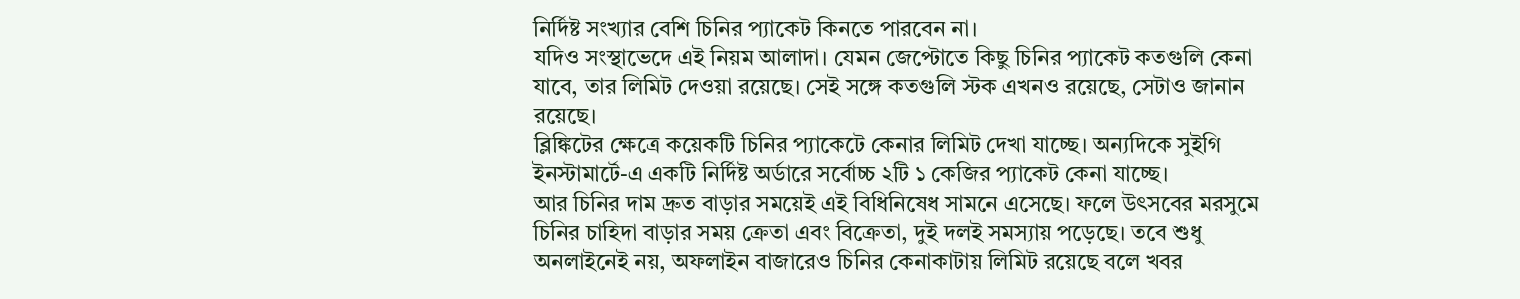নির্দিষ্ট সংখ্যার বেশি চিনির প্যাকেট কিনতে পারবেন না।
যদিও সংস্থাভেদে এই নিয়ম আলাদা। যেমন জেপ্টোতে কিছু চিনির প্যাকেট কতগুলি কেনা যাবে, তার লিমিট দেওয়া রয়েছে। সেই সঙ্গে কতগুলি স্টক এখনও রয়েছে, সেটাও জানান রয়েছে।
ব্লিঙ্কিটের ক্ষেত্রে কয়েকটি চিনির প্যাকেটে কেনার লিমিট দেখা যাচ্ছে। অন্যদিকে সুইগি ইনস্টামার্টে-এ একটি নির্দিষ্ট অর্ডারে সর্বোচ্চ ২টি ১ কেজির প্যাকেট কেনা যাচ্ছে।
আর চিনির দাম দ্রুত বাড়ার সময়েই এই বিধিনিষেধ সামনে এসেছে। ফলে উৎসবের মরসুমে চিনির চাহিদা বাড়ার সময় ক্রেতা এবং বিক্রেতা, দুই দলই সমস্যায় পড়েছে। তবে শুধু অনলাইনেই নয়, অফলাইন বাজারেও চিনির কেনাকাটায় লিমিট রয়েছে বলে খবর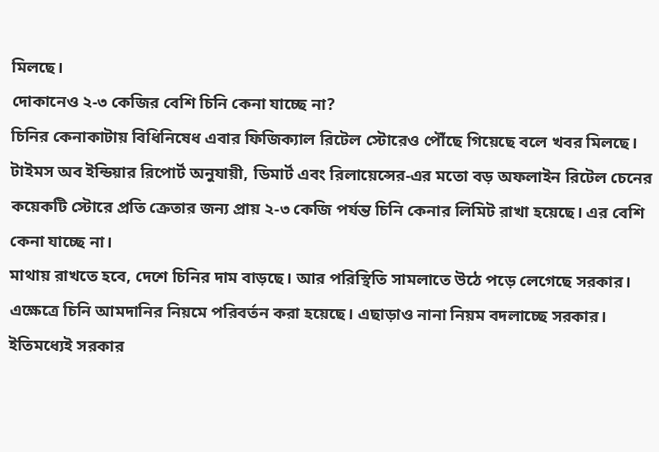মিলছে।
দোকানেও ২-৩ কেজির বেশি চিনি কেনা যাচ্ছে না?
চিনির কেনাকাটায় বিধিনিষেধ এবার ফিজিক্যাল রিটেল স্টোরেও পৌঁছে গিয়েছে বলে খবর মিলছে। টাইমস অব ইন্ডিয়ার রিপোর্ট অনুযায়ী, ডিমার্ট এবং রিলায়েন্সের-এর মতো বড় অফলাইন রিটেল চেনের কয়েকটি স্টোরে প্রতি ক্রেতার জন্য প্রায় ২-৩ কেজি পর্যন্ত চিনি কেনার লিমিট রাখা হয়েছে। এর বেশি কেনা যাচ্ছে না।
মাথায় রাখতে হবে, দেশে চিনির দাম বাড়ছে। আর পরিস্থিতি সামলাতে উঠে পড়ে লেগেছে সরকার। এক্ষেত্রে চিনি আমদানির নিয়মে পরিবর্তন করা হয়েছে। এছাড়াও নানা নিয়ম বদলাচ্ছে সরকার।
ইতিমধ্যেই সরকার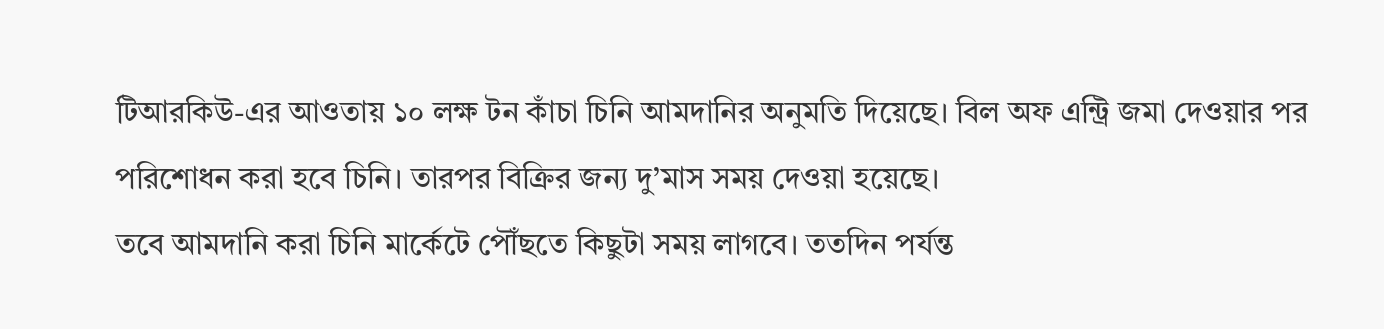টিআরকিউ-এর আওতায় ১০ লক্ষ টন কাঁচা চিনি আমদানির অনুমতি দিয়েছে। বিল অফ এন্ট্রি জমা দেওয়ার পর পরিশোধন করা হবে চিনি। তারপর বিক্রির জন্য দু’মাস সময় দেওয়া হয়েছে।
তবে আমদানি করা চিনি মার্কেটে পৌঁছতে কিছুটা সময় লাগবে। ততদিন পর্যন্ত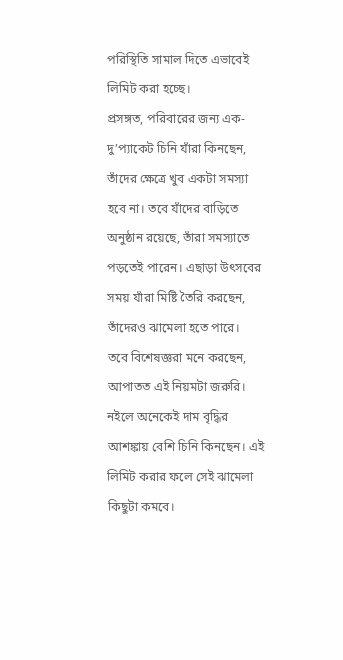পরিস্থিতি সামাল দিতে এভাবেই লিমিট করা হচ্ছে।
প্রসঙ্গত, পরিবারের জন্য এক-দু’প্যাকেট চিনি যাঁরা কিনছেন, তাঁদের ক্ষেত্রে খুব একটা সমস্যা হবে না। তবে যাঁদের বাড়িতে অনুষ্ঠান রয়েছে, তাঁরা সমস্যাতে পড়তেই পারেন। এছাড়া উৎসবের সময় যাঁরা মিষ্টি তৈরি করছেন, তাঁদেরও ঝামেলা হতে পারে।
তবে বিশেষজ্ঞরা মনে করছেন, আপাতত এই নিয়মটা জরুরি। নইলে অনেকেই দাম বৃদ্ধির আশঙ্কায় বেশি চিনি কিনছেন। এই লিমিট করার ফলে সেই ঝামেলা কিছুটা কমবে।